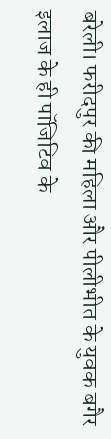बरेली। फरीदपुर की महिला और पीलीभीत के युवक बगैर इलाज के ही पॉजिटिव के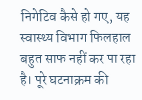निगेटिव कैसे हो गए, यह स्वास्थ्य विभाग फिलहाल बहुत साफ नहीं कर पा रहा है। पूरे घटनाक्रम की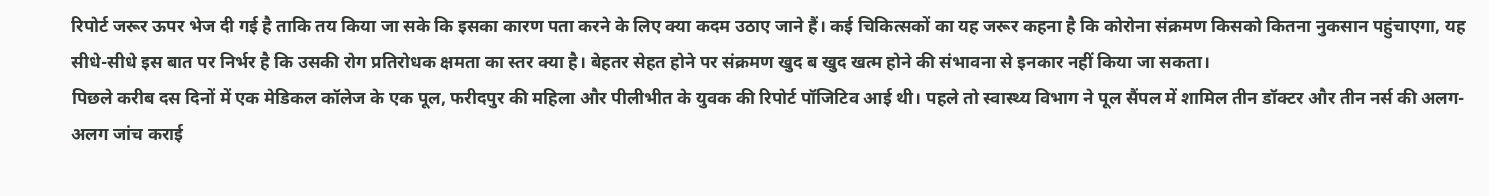रिपोर्ट जरूर ऊपर भेज दी गई है ताकि तय किया जा सके कि इसका कारण पता करने के लिए क्या कदम उठाए जाने हैं। कई चिकित्सकों का यह जरूर कहना है कि कोरोना संक्रमण किसको कितना नुकसान पहुंचाएगा, यह सीधे-सीधे इस बात पर निर्भर है कि उसकी रोग प्रतिरोधक क्षमता का स्तर क्या है। बेहतर सेहत होने पर संक्रमण खुद ब खुद खत्म होने की संभावना से इनकार नहीं किया जा सकता।
पिछले करीब दस दिनों में एक मेडिकल कॉलेज के एक पूल, फरीदपुर की महिला और पीलीभीत के युवक की रिपोर्ट पॉजिटिव आई थी। पहले तो स्वास्थ्य विभाग ने पूल सैंपल में शामिल तीन डॉक्टर और तीन नर्स की अलग-अलग जांच कराई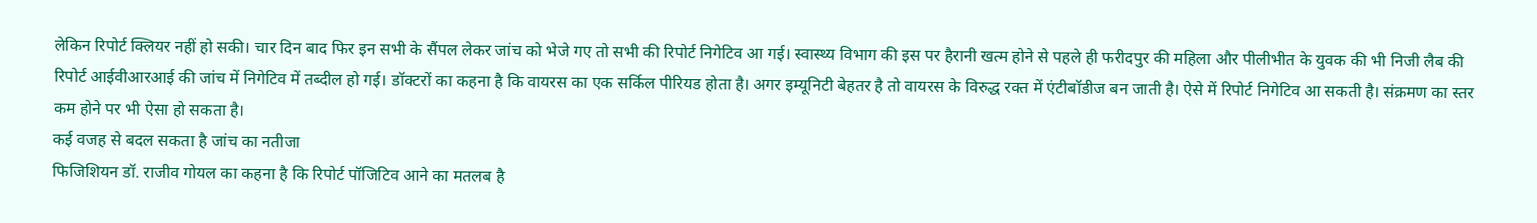लेकिन रिपोर्ट क्लियर नहीं हो सकी। चार दिन बाद फिर इन सभी के सैंपल लेकर जांच को भेजे गए तो सभी की रिपोर्ट निगेटिव आ गई। स्वास्थ्य विभाग की इस पर हैरानी खत्म होने से पहले ही फरीदपुर की महिला और पीलीभीत के युवक की भी निजी लैब की रिपोर्ट आईवीआरआई की जांच में निगेटिव में तब्दील हो गई। डॉक्टरों का कहना है कि वायरस का एक सर्किल पीरियड होता है। अगर इम्यूनिटी बेहतर है तो वायरस के विरुद्ध रक्त में एंटीबॉडीज बन जाती है। ऐसे में रिपोर्ट निगेटिव आ सकती है। संक्रमण का स्तर कम होने पर भी ऐसा हो सकता है।
कई वजह से बदल सकता है जांच का नतीजा
फिजिशियन डॉ. राजीव गोयल का कहना है कि रिपोर्ट पॉजिटिव आने का मतलब है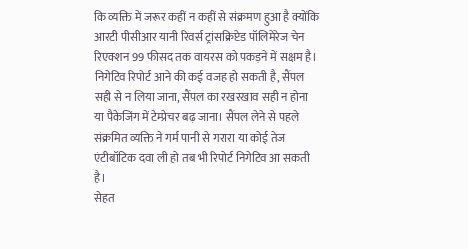कि व्यक्ति में जरूर कहीं न कहीं से संक्रमण हुआ है क्योंकि आरटी पीसीआर यानी रिवर्स ट्रांसक्रिप्टेड पॉलिमेरेज चेन रिएक्शन 99 फीसद तक वायरस को पकड़ने में सक्षम है। निगेटिव रिपोर्ट आने की कई वजह हो सकती है, सैंपल सही से न लिया जाना, सैंपल का रखरखाव सही न होना या पैकेजिंग में टेम्प्रेचर बढ़ जाना। सैंपल लेने से पहले संक्रमित व्यक्ति ने गर्म पानी से गरारा या कोई तेज एंटीबॉटिक दवा ली हो तब भी रिपोर्ट निगेटिव आ सकती है।
सेहत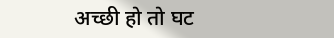अच्छी हो तो घट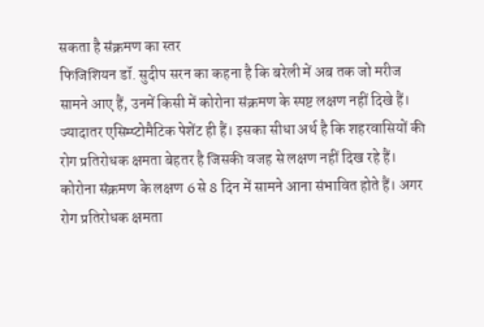सकता है संक्रमण का स्तर
फिजिशियन डॉ. सुदीप सरन का कहना है कि बरेली में अब तक जो मरीज सामने आए हैं, उनमें किसी में कोरोना संक्रमण के स्पष्ट लक्षण नहीं दिखे हैं। ज्यादातर एसिम्प्टोमैटिक पेशेंट ही हैं। इसका सीधा अर्थ है कि शहरवासियों की रोग प्रतिरोधक क्षमता बेहतर है जिसकी वजह से लक्षण नहीं दिख रहे हैं। कोरोना संक्रमण के लक्षण 6 से 8 दिन में सामने आना संभावित होते हैं। अगर रोग प्रतिरोधक क्षमता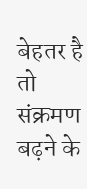बेहतर है तो संक्रमण बढ़ने के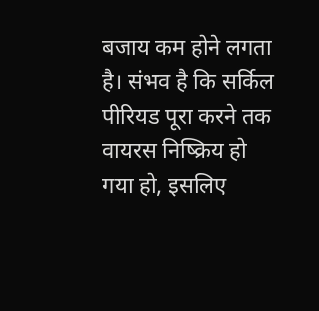बजाय कम होने लगता है। संभव है कि सर्किल पीरियड पूरा करने तक वायरस निष्क्रिय हो गया हो, इसलिए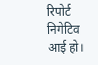रिपोर्ट निगेटिव आई हो।